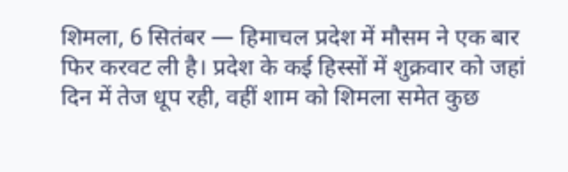शिमला, 6 सितंबर — हिमाचल प्रदेश में मौसम ने एक बार फिर करवट ली है। प्रदेश के कई हिस्सों में शुक्रवार को जहां दिन में तेज धूप रही, वहीं शाम को शिमला समेत कुछ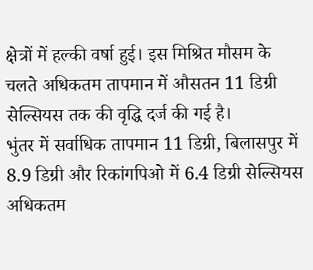क्षेत्रों में हल्की वर्षा हुई। इस मिश्रित मौसम के चलते अधिकतम तापमान में औसतन 11 डिग्री सेल्सियस तक की वृद्धि दर्ज की गई है।
भुंतर में सर्वाधिक तापमान 11 डिग्री, बिलासपुर में 8.9 डिग्री और रिकांगपिओ में 6.4 डिग्री सेल्सियस अधिकतम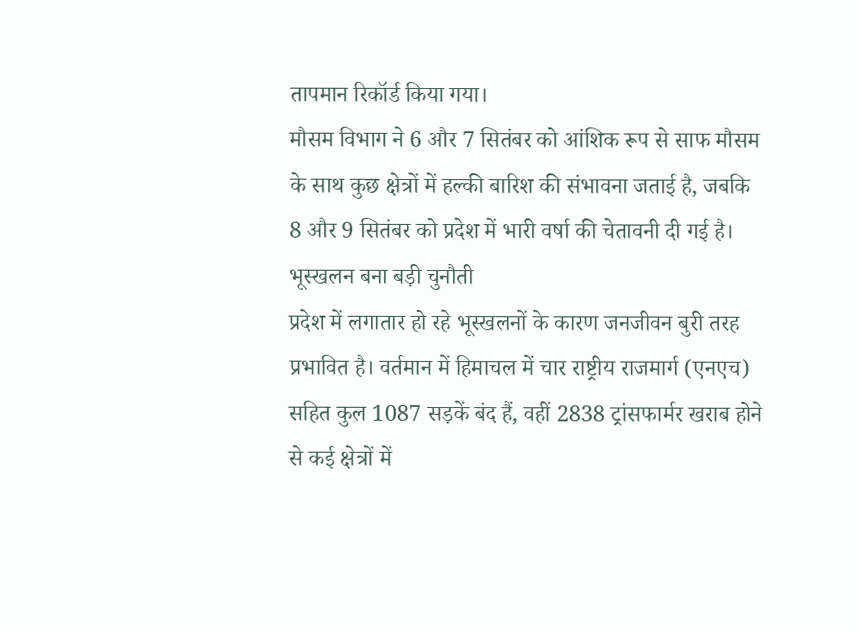तापमान रिकॉर्ड किया गया।
मौसम विभाग ने 6 और 7 सितंबर को आंशिक रूप से साफ मौसम के साथ कुछ क्षेत्रों में हल्की बारिश की संभावना जताई है, जबकि 8 और 9 सितंबर को प्रदेश में भारी वर्षा की चेतावनी दी गई है।
भूस्खलन बना बड़ी चुनौती
प्रदेश में लगातार हो रहे भूस्खलनों के कारण जनजीवन बुरी तरह प्रभावित है। वर्तमान में हिमाचल में चार राष्ट्रीय राजमार्ग (एनएच) सहित कुल 1087 सड़कें बंद हैं, वहीं 2838 ट्रांसफार्मर खराब होने से कई क्षेत्रों में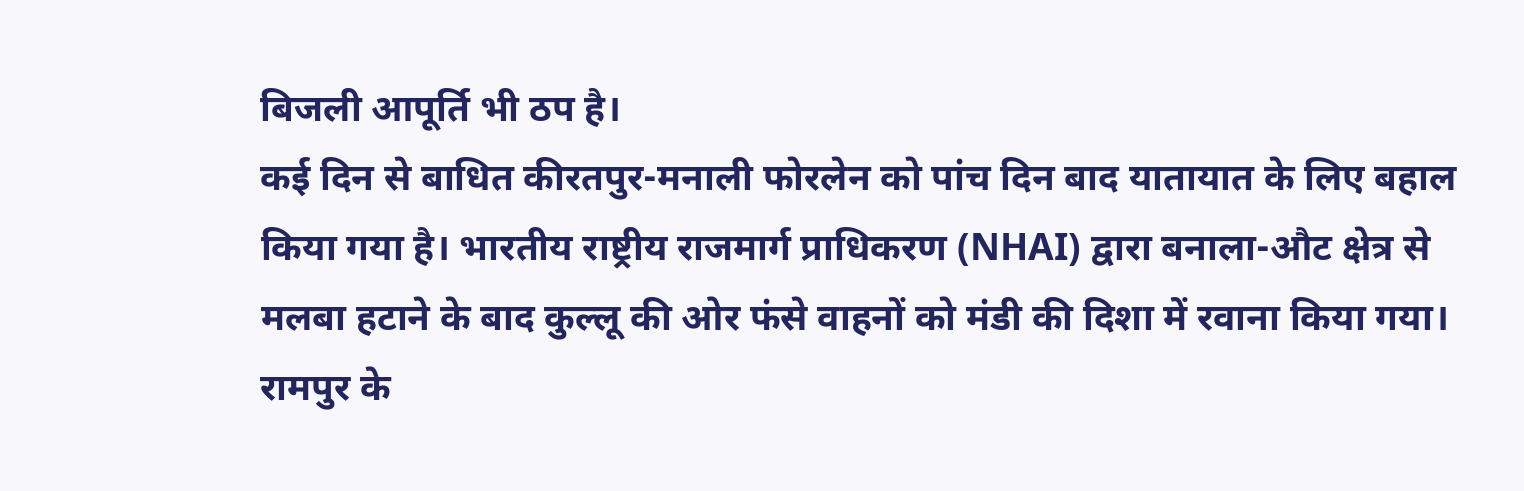बिजली आपूर्ति भी ठप है।
कई दिन से बाधित कीरतपुर-मनाली फोरलेन को पांच दिन बाद यातायात के लिए बहाल किया गया है। भारतीय राष्ट्रीय राजमार्ग प्राधिकरण (NHAI) द्वारा बनाला-औट क्षेत्र से मलबा हटाने के बाद कुल्लू की ओर फंसे वाहनों को मंडी की दिशा में रवाना किया गया।
रामपुर के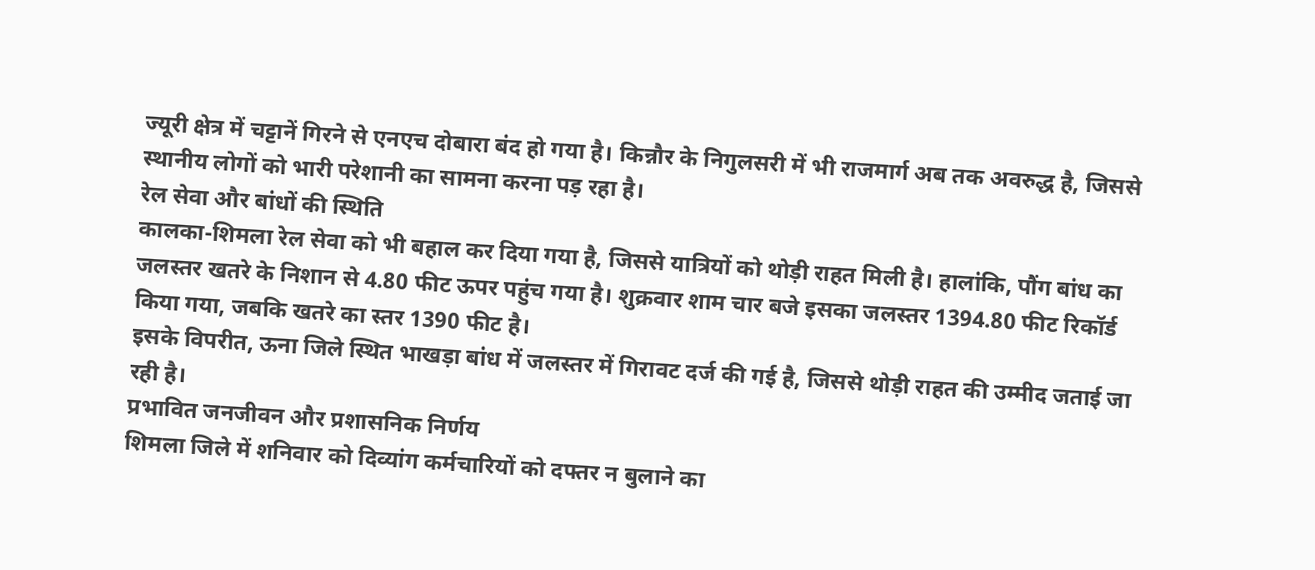ज्यूरी क्षेत्र में चट्टानें गिरने से एनएच दोबारा बंद हो गया है। किन्नौर के निगुलसरी में भी राजमार्ग अब तक अवरुद्ध है, जिससे स्थानीय लोगों को भारी परेशानी का सामना करना पड़ रहा है।
रेल सेवा और बांधों की स्थिति
कालका-शिमला रेल सेवा को भी बहाल कर दिया गया है, जिससे यात्रियों को थोड़ी राहत मिली है। हालांकि, पौंग बांध का जलस्तर खतरे के निशान से 4.80 फीट ऊपर पहुंच गया है। शुक्रवार शाम चार बजे इसका जलस्तर 1394.80 फीट रिकॉर्ड किया गया, जबकि खतरे का स्तर 1390 फीट है।
इसके विपरीत, ऊना जिले स्थित भाखड़ा बांध में जलस्तर में गिरावट दर्ज की गई है, जिससे थोड़ी राहत की उम्मीद जताई जा रही है।
प्रभावित जनजीवन और प्रशासनिक निर्णय
शिमला जिले में शनिवार को दिव्यांग कर्मचारियों को दफ्तर न बुलाने का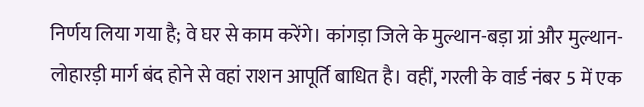निर्णय लिया गया है; वे घर से काम करेंगे। कांगड़ा जिले के मुल्थान-बड़ा ग्रां और मुल्थान-लोहारड़ी मार्ग बंद होने से वहां राशन आपूर्ति बाधित है। वहीं, गरली के वार्ड नंबर 5 में एक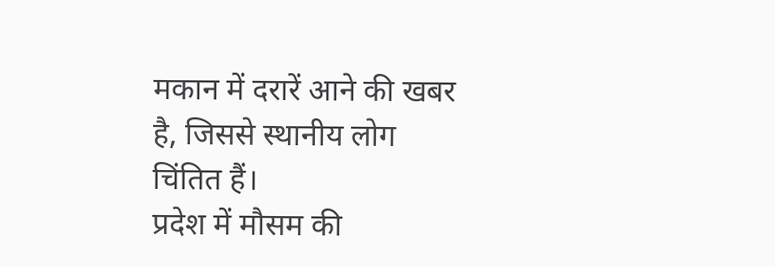मकान में दरारें आने की खबर है, जिससे स्थानीय लोग चिंतित हैं।
प्रदेश में मौसम की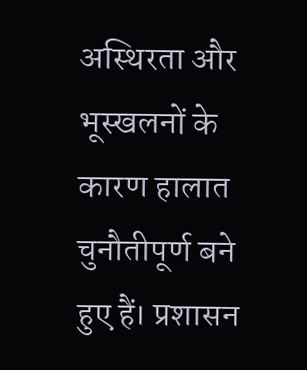अस्थिरता और भूस्खलनों के कारण हालात चुनौतीपूर्ण बने हुए हैं। प्रशासन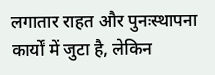लगातार राहत और पुनःस्थापना कार्यों में जुटा है, लेकिन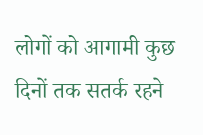लोगों को आगामी कुछ दिनों तक सतर्क रहने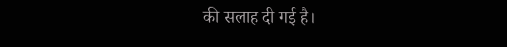की सलाह दी गई है।